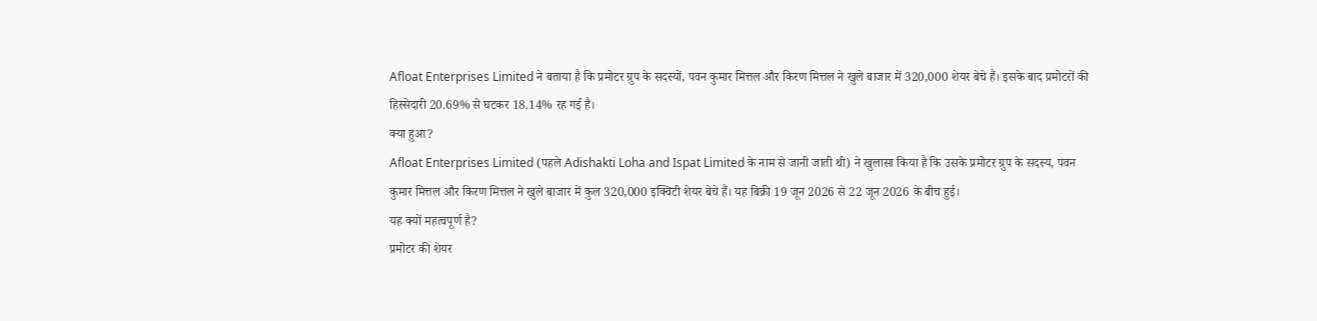Afloat Enterprises Limited ने बताया है कि प्रमोटर ग्रुप के सदस्यों, पवन कुमार मित्तल और किरण मित्तल ने खुले बाजार में 320,000 शेयर बेचे हैं। इसके बाद प्रमोटरों की हिस्सेदारी 20.69% से घटकर 18.14% रह गई है।
क्या हुआ?
Afloat Enterprises Limited (पहले Adishakti Loha and Ispat Limited के नाम से जानी जाती थी) ने खुलासा किया है कि उसके प्रमोटर ग्रुप के सदस्य, पवन कुमार मित्तल और किरण मित्तल ने खुले बाजार में कुल 320,000 इक्विटी शेयर बेचे हैं। यह बिक्री 19 जून 2026 से 22 जून 2026 के बीच हुई।
यह क्यों महत्वपूर्ण है?
प्रमोटर की शेयर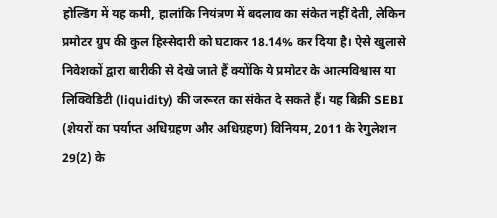होल्डिंग में यह कमी, हालांकि नियंत्रण में बदलाव का संकेत नहीं देती, लेकिन प्रमोटर ग्रुप की कुल हिस्सेदारी को घटाकर 18.14% कर दिया है। ऐसे खुलासे निवेशकों द्वारा बारीकी से देखे जाते हैं क्योंकि ये प्रमोटर के आत्मविश्वास या लिक्विडिटी (liquidity) की जरूरत का संकेत दे सकते हैं। यह बिक्री SEBI (शेयरों का पर्याप्त अधिग्रहण और अधिग्रहण) विनियम, 2011 के रेगुलेशन 29(2) के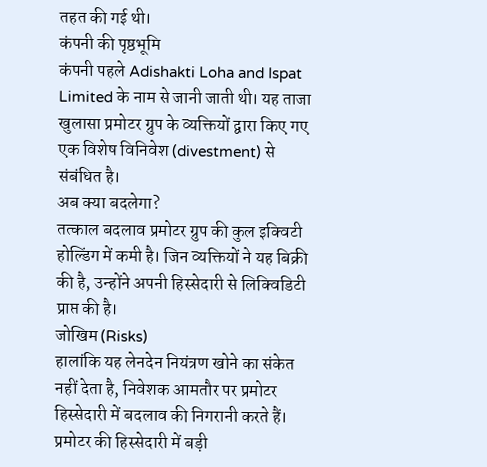तहत की गई थी।
कंपनी की पृष्ठभूमि
कंपनी पहले Adishakti Loha and Ispat Limited के नाम से जानी जाती थी। यह ताजा खुलासा प्रमोटर ग्रुप के व्यक्तियों द्वारा किए गए एक विशेष विनिवेश (divestment) से संबंधित है।
अब क्या बदलेगा?
तत्काल बदलाव प्रमोटर ग्रुप की कुल इक्विटी होल्डिंग में कमी है। जिन व्यक्तियों ने यह बिक्री की है, उन्होंने अपनी हिस्सेदारी से लिक्विडिटी प्राप्त की है।
जोखिम (Risks)
हालांकि यह लेनदेन नियंत्रण खोने का संकेत नहीं देता है, निवेशक आमतौर पर प्रमोटर हिस्सेदारी में बदलाव की निगरानी करते हैं। प्रमोटर की हिस्सेदारी में बड़ी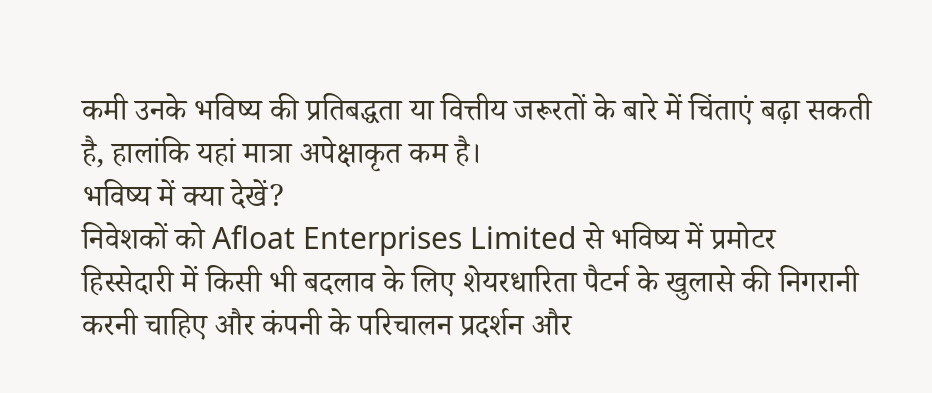कमी उनके भविष्य की प्रतिबद्धता या वित्तीय जरूरतों के बारे में चिंताएं बढ़ा सकती है, हालांकि यहां मात्रा अपेक्षाकृत कम है।
भविष्य में क्या देखें?
निवेशकों को Afloat Enterprises Limited से भविष्य में प्रमोटर हिस्सेदारी में किसी भी बदलाव के लिए शेयरधारिता पैटर्न के खुलासे की निगरानी करनी चाहिए और कंपनी के परिचालन प्रदर्शन और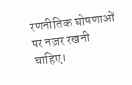रणनीतिक घोषणाओं पर नज़र रखनी चाहिए।